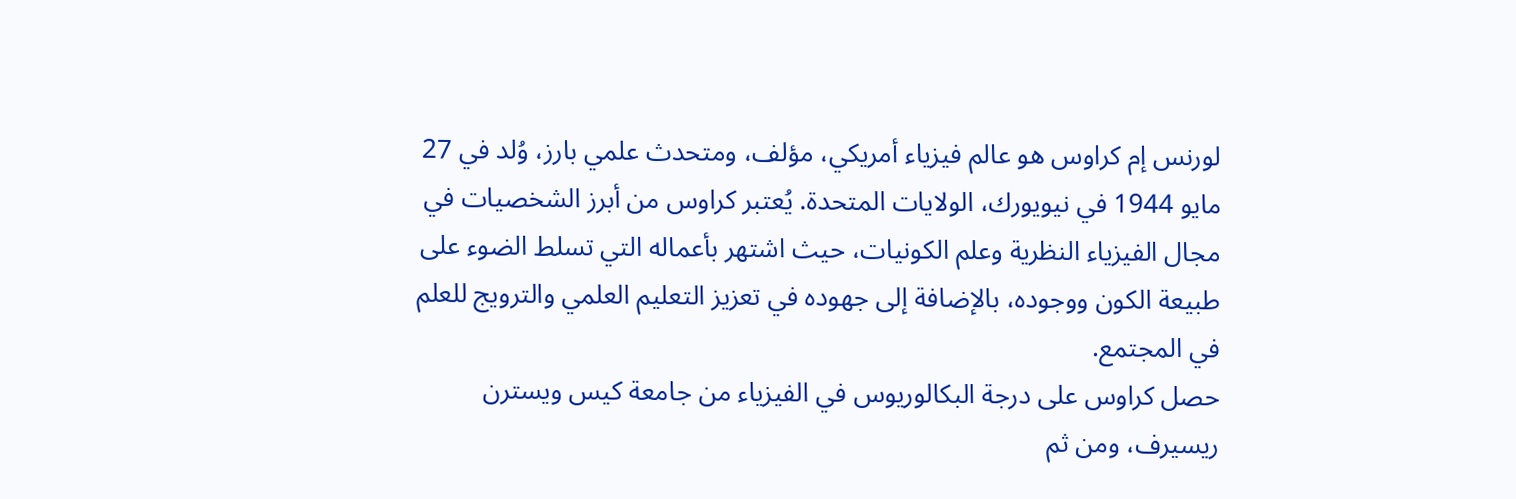لورنس إم كراوس هو عالم فيزياء أمريكي، مؤلف، ومتحدث علمي بارز، وُلد في 27 مايو 1944 في نيويورك، الولايات المتحدة. يُعتبر كراوس من أبرز الشخصيات في مجال الفيزياء النظرية وعلم الكونيات، حيث اشتهر بأعماله التي تسلط الضوء على طبيعة الكون ووجوده، بالإضافة إلى جهوده في تعزيز التعليم العلمي والترويج للعلم في المجتمع.
حصل كراوس على درجة البكالوريوس في الفيزياء من جامعة كيس ويسترن ريسيرف، ومن ثم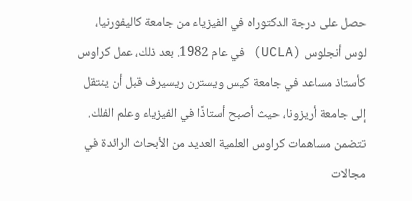حصل على درجة الدكتوراه في الفيزياء من جامعة كاليفورنيا، لوس أنجلوس (UCLA) في عام 1982. بعد ذلك، عمل كراوس كأستاذ مساعد في جامعة كيس ويسترن ريسيرف قبل أن ينتقل إلى جامعة أريزونا، حيث أصبح أستاذًا في الفيزياء وعلم الفلك.
تتضمن مساهمات كراوس العلمية العديد من الأبحاث الرائدة في مجالات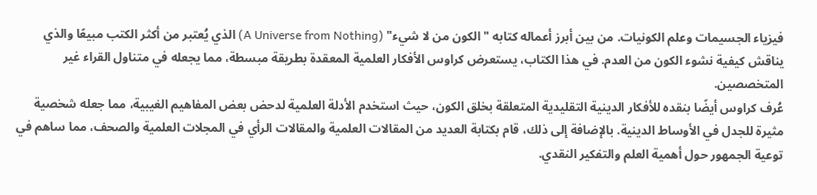فيزياء الجسيمات وعلم الكونيات. من بين أبرز أعماله كتابه "الكون من لا شيء" (A Universe from Nothing) الذي يُعتبر من أكثر الكتب مبيعًا والذي يناقش كيفية نشوء الكون من العدم. في هذا الكتاب، يستعرض كراوس الأفكار العلمية المعقدة بطريقة مبسطة، مما يجعله في متناول القراء غير المتخصصين.
عُرف كراوس أيضًا بنقده للأفكار الدينية التقليدية المتعلقة بخلق الكون، حيث استخدم الأدلة العلمية لدحض بعض المفاهيم الغيبية، مما جعله شخصية مثيرة للجدل في الأوساط الدينية. بالإضافة إلى ذلك، قام بكتابة العديد من المقالات العلمية والمقالات الرأي في المجلات العلمية والصحف، مما ساهم في توعية الجمهور حول أهمية العلم والتفكير النقدي.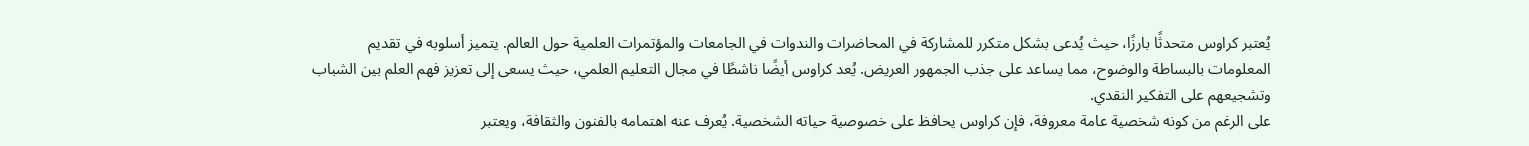يُعتبر كراوس متحدثًا بارزًا، حيث يُدعى بشكل متكرر للمشاركة في المحاضرات والندوات في الجامعات والمؤتمرات العلمية حول العالم. يتميز أسلوبه في تقديم المعلومات بالبساطة والوضوح، مما يساعد على جذب الجمهور العريض. يُعد كراوس أيضًا ناشطًا في مجال التعليم العلمي، حيث يسعى إلى تعزيز فهم العلم بين الشباب وتشجيعهم على التفكير النقدي.
على الرغم من كونه شخصية عامة معروفة، فإن كراوس يحافظ على خصوصية حياته الشخصية. يُعرف عنه اهتمامه بالفنون والثقافة، ويعتبر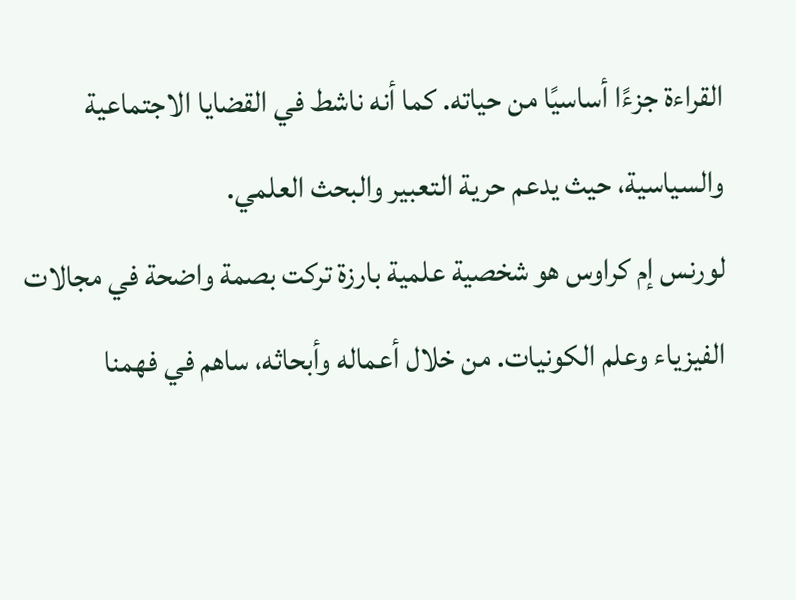القراءة جزءًا أساسيًا من حياته. كما أنه ناشط في القضايا الاجتماعية والسياسية، حيث يدعم حرية التعبير والبحث العلمي.
لورنس إم كراوس هو شخصية علمية بارزة تركت بصمة واضحة في مجالات الفيزياء وعلم الكونيات. من خلال أعماله وأبحاثه، ساهم في فهمنا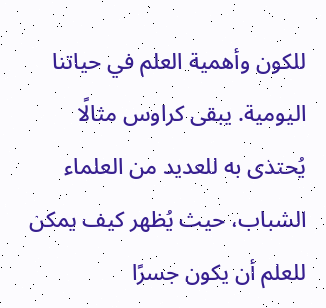للكون وأهمية العلم في حياتنا اليومية. يبقى كراوس مثالًا يُحتذى به للعديد من العلماء الشباب، حيث يُظهر كيف يمكن للعلم أن يكون جسرًا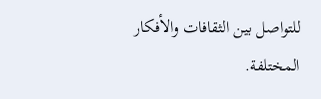للتواصل بين الثقافات والأفكار المختلفة.